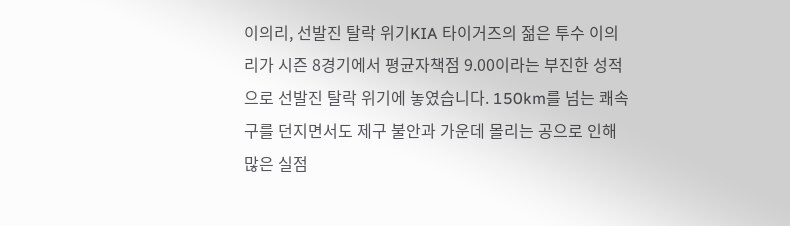이의리, 선발진 탈락 위기KIA 타이거즈의 젊은 투수 이의리가 시즌 8경기에서 평균자책점 9.00이라는 부진한 성적으로 선발진 탈락 위기에 놓였습니다. 150km를 넘는 쾌속구를 던지면서도 제구 불안과 가운데 몰리는 공으로 인해 많은 실점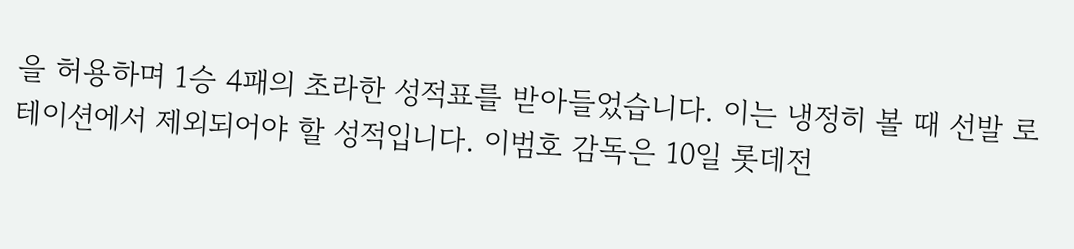을 허용하며 1승 4패의 초라한 성적표를 받아들었습니다. 이는 냉정히 볼 때 선발 로테이션에서 제외되어야 할 성적입니다. 이범호 감독은 10일 롯데전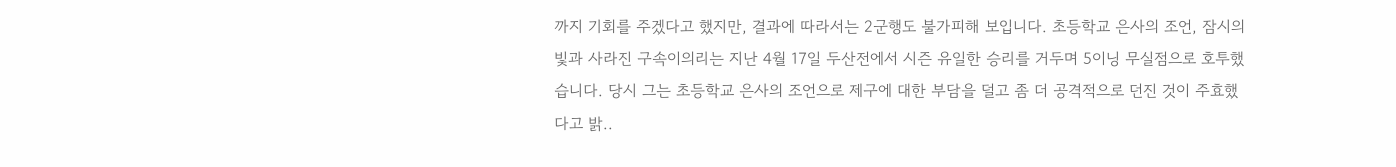까지 기회를 주겠다고 했지만, 결과에 따라서는 2군행도 불가피해 보입니다. 초등학교 은사의 조언, 잠시의 빛과 사라진 구속이의리는 지난 4월 17일 두산전에서 시즌 유일한 승리를 거두며 5이닝 무실점으로 호투했습니다. 당시 그는 초등학교 은사의 조언으로 제구에 대한 부담을 덜고 좀 더 공격적으로 던진 것이 주효했다고 밝..